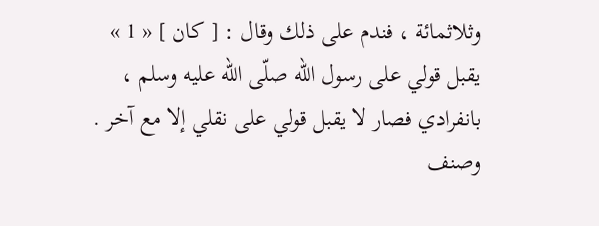وثلاثمائة ، فندم على ذلك وقال : [ كان ] « 1 » يقبل قولي على رسول الله صلّى الله عليه وسلم ، بانفرادي فصار لا يقبل قولي على نقلي إلا مع آخر .
وصنف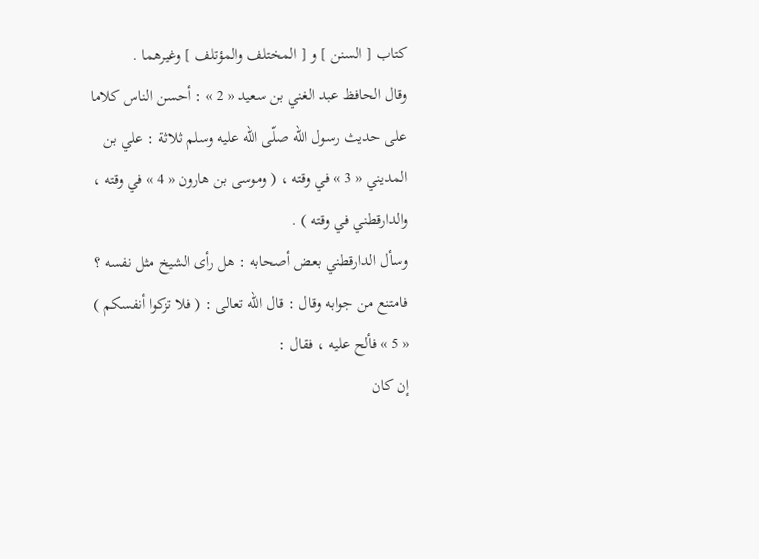كتاب [ السنن ] و [ المختلف والمؤتلف ] وغيرهما .
وقال الحافظ عبد الغني بن سعيد « 2 » : أحسن الناس كلاما على حديث رسول الله صلّى الله عليه وسلم ثلاثة : علي بن المديني « 3 » في وقته ، ( وموسى بن هارون « 4 » في وقته ، والدارقطني في وقته ) .
وسأل الدارقطني بعض أصحابه : هل رأى الشيخ مثل نفسه ؟ فامتنع من جوابه وقال : قال الله تعالى : ( فلا تزكوا أنفسكم ) « 5 » فألح عليه ، فقال :
إن كان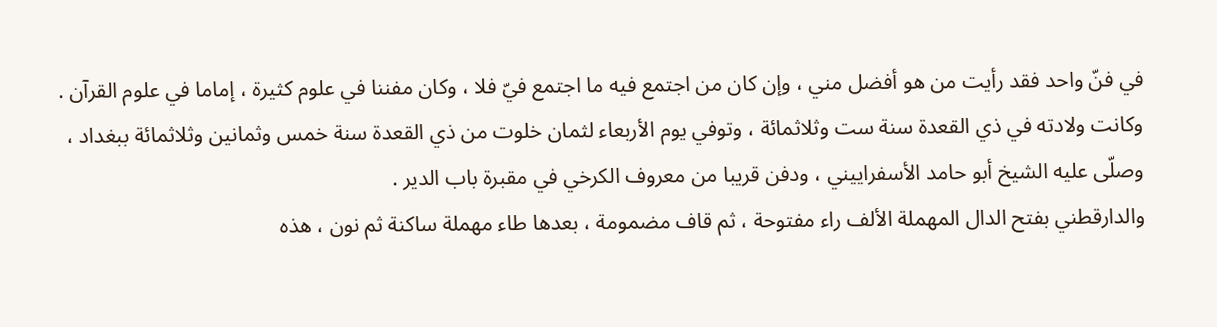في فنّ واحد فقد رأيت من هو أفضل مني ، وإن كان من اجتمع فيه ما اجتمع فيّ فلا ، وكان مفننا في علوم كثيرة ، إماما في علوم القرآن .
وكانت ولادته في ذي القعدة سنة ست وثلاثمائة ، وتوفي يوم الأربعاء لثمان خلوت من ذي القعدة سنة خمس وثمانين وثلاثمائة ببغداد ، وصلّى عليه الشيخ أبو حامد الأسفراييني ، ودفن قريبا من معروف الكرخي في مقبرة باب الدير .
والدارقطني بفتح الدال المهملة الألف راء مفتوحة ، ثم قاف مضمومة ، بعدها طاء مهملة ساكنة ثم نون ، هذه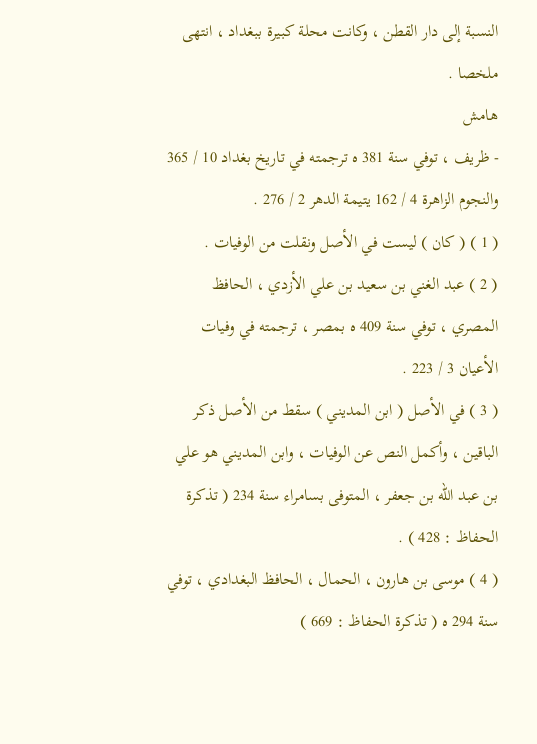النسبة إلى دار القطن ، وكانت محلة كبيرة ببغداد ، انتهى ملخصا .
هامش
- ظريف ، توفي سنة 381 ه ترجمته في تاريخ بغداد 10 / 365 والنجوم الزاهرة 4 / 162 يتيمة الدهر 2 / 276 .
( 1 ) ( كان ) ليست في الأصل ونقلت من الوفيات .
( 2 ) عبد الغني بن سعيد بن علي الأزدي ، الحافظ المصري ، توفي سنة 409 ه بمصر ، ترجمته في وفيات الأعيان 3 / 223 .
( 3 ) في الأصل ( ابن المديني ) سقط من الأصل ذكر الباقين ، وأكمل النص عن الوفيات ، وابن المديني هو علي بن عبد الله بن جعفر ، المتوفى بسامراء سنة 234 ( تذكرة الحفاظ : 428 ) .
( 4 ) موسى بن هارون ، الحمال ، الحافظ البغدادي ، توفي سنة 294 ه ( تذكرة الحفاظ : 669 )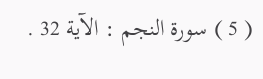( 5 ) سورة النجم : الآية 32 .